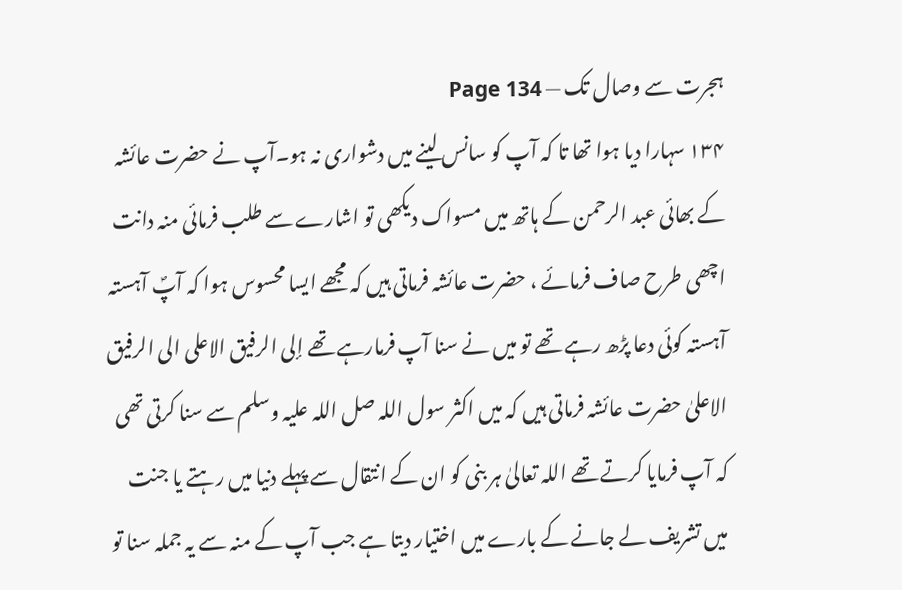ہجرت سے وصال تک — Page 134
۱۳۴ سہارا دیا ہوا تھا تا کہ آپ کو سانس لینے میں دشواری نہ ہو۔آپ نے حضرت عائشہ کے بھائی عبد الرحمن کے ہاتھ میں مسواک دیکھی تو اشارے سے طلب فرمائی منہ دانت اچھی طرح صاف فرمائے ، حضرت عائشہ فرماتی ہیں کہ مجھے ایسا محسوس ہوا کہ آپؐ آہستہ آہستہ کوئی دعا پڑھ رہے تھے تو میں نے سنا آپ فرمارہے تھے إلى الرفيق الاعلى الى الرفيق الاعلیٰ حضرت عائشہ فرماتی ہیں کہ میں اکثر سول اللہ صل اللہ علیہ وسلم سے سنا کرتی تھی کہ آپ فرمایا کرتے تھے اللہ تعالیٰ ہر بنی کو ان کے انتقال سے پہلے دنیا میں رہتے یا جنت میں تشریف لے جانے کے بارے میں اختیار دیتا ہے جب آپ کے منہ سے یہ جملہ سنا تو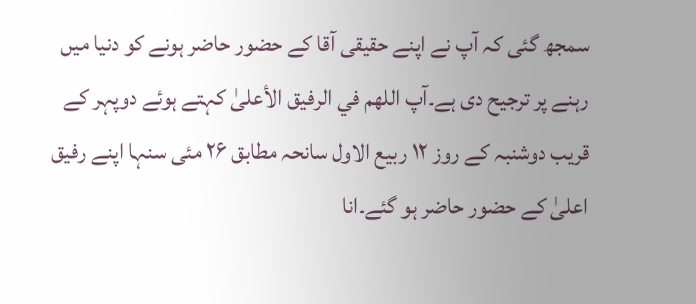سمجھ گئی کہ آپ نے اپنے حقیقی آقا کے حضور حاضر ہونے کو دنیا میں رہنے پر ترجیح دی ہے۔آپ اللهم في الرفيق الأعلیٰ کہتے ہوئے دوپہر کے قریب دوشنبہ کے روز ۱۲ ربیع الاول سانحہ مطابق ۲۶ مئی سنہا اپنے رفیق اعلیٰ کے حضور حاضر ہو گئے۔انا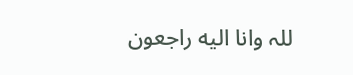للہ وانا اليه راجعون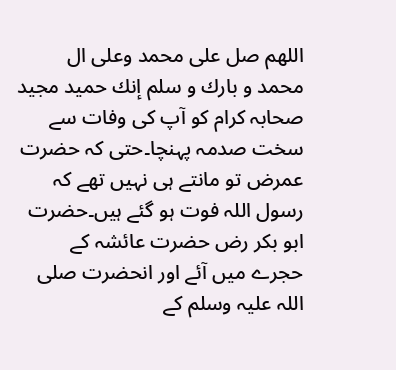اللهم صل على محمد وعلى ال محمد و بارك و سلم إنك حميد مجيد صحابہ کرام کو آپ کی وفات سے سخت صدمہ پہنچا۔حتی کہ حضرت عمرض تو مانتے ہی نہیں تھے کہ رسول اللہ فوت ہو گئے ہیں۔حضرت ابو بکر رض حضرت عائشہ کے حجرے میں آئے اور انحضرت صلی اللہ علیہ وسلم کے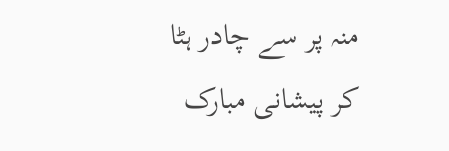منہ پر سے چادر ہٹا کر پیشانی مبارک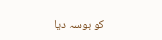کو بوسہ دیا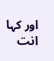اور کہا انت